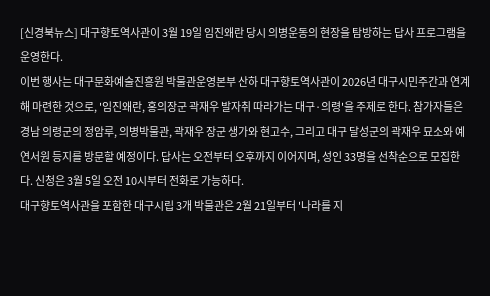[신경북뉴스] 대구향토역사관이 3월 19일 임진왜란 당시 의병운동의 현장을 탐방하는 답사 프로그램을 운영한다.
이번 행사는 대구문화예술진흥원 박물관운영본부 산하 대구향토역사관이 2026년 대구시민주간과 연계해 마련한 것으로, '임진왜란, 홍의장군 곽재우 발자취 따라가는 대구·의령'을 주제로 한다. 참가자들은 경남 의령군의 정암루, 의병박물관, 곽재우 장군 생가와 현고수, 그리고 대구 달성군의 곽재우 묘소와 예연서원 등지를 방문할 예정이다. 답사는 오전부터 오후까지 이어지며, 성인 33명을 선착순으로 모집한다. 신청은 3월 5일 오전 10시부터 전화로 가능하다.
대구향토역사관을 포함한 대구시립 3개 박물관은 2월 21일부터 '나라를 지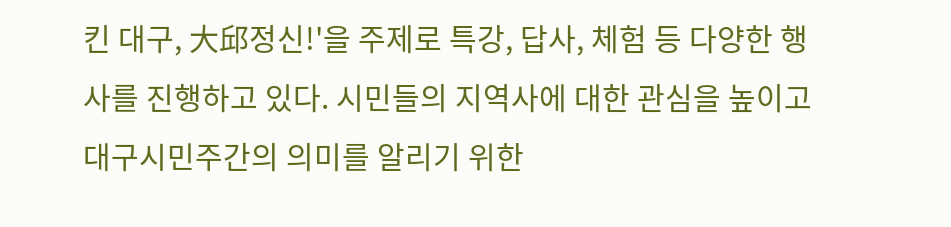킨 대구, 大邱정신!'을 주제로 특강, 답사, 체험 등 다양한 행사를 진행하고 있다. 시민들의 지역사에 대한 관심을 높이고 대구시민주간의 의미를 알리기 위한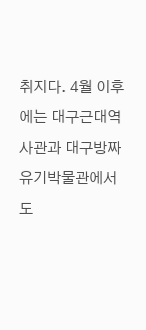취지다. 4월 이후에는 대구근대역사관과 대구방짜유기박물관에서도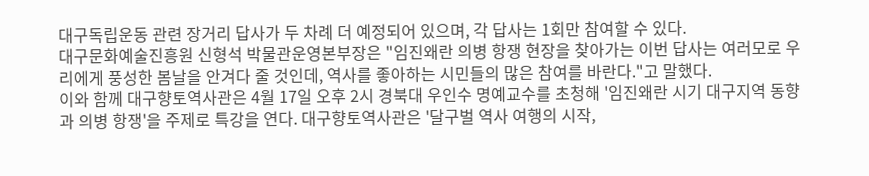대구독립운동 관련 장거리 답사가 두 차례 더 예정되어 있으며, 각 답사는 1회만 참여할 수 있다.
대구문화예술진흥원 신형석 박물관운영본부장은 "임진왜란 의병 항쟁 현장을 찾아가는 이번 답사는 여러모로 우리에게 풍성한 봄날을 안겨다 줄 것인데, 역사를 좋아하는 시민들의 많은 참여를 바란다."고 말했다.
이와 함께 대구향토역사관은 4월 17일 오후 2시 경북대 우인수 명예교수를 초청해 '임진왜란 시기 대구지역 동향과 의병 항쟁'을 주제로 특강을 연다. 대구향토역사관은 '달구벌 역사 여행의 시작,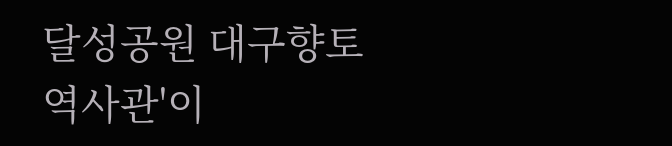달성공원 대구향토역사관'이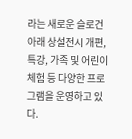라는 새로운 슬로건 아래 상설전시 개편, 특강, 가족 및 어린이 체험 등 다양한 프로그램을 운영하고 있다.